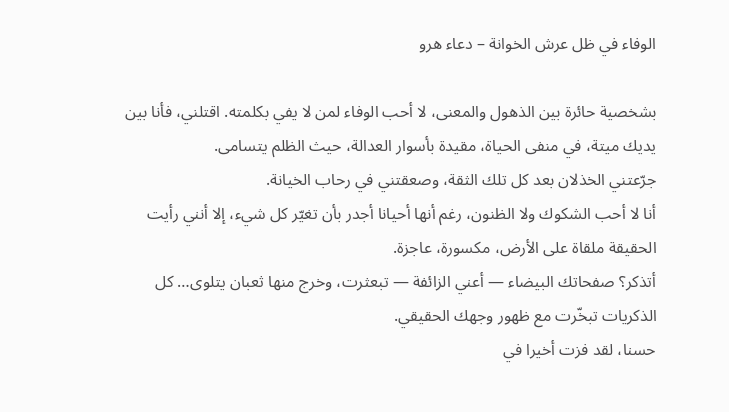الوفاء في ظل عرش الخوانة – دعاء هرو

بشخصية حائرة بين الذهول والمعنى، لا أحب الوفاء لمن لا يفي بكلمته. اقتلني، فأنا بين يديك ميتة، في منفى الحياة، مقيدة بأسوار العدالة، حيث الظلم يتسامى.
جرّعتني الخذلان بعد كل تلك الثقة، وصعقتني في رحاب الخيانة.
أنا لا أحب الشكوك ولا الظنون، رغم أنها أحيانا أجدر بأن تغيّر كل شيء، إلا أنني رأيت الحقيقة ملقاة على الأرض، مكسورة، عاجزة.
أتذكر؟ صفحاتك البيضاء — أعني الزائفة — تبعثرت، وخرج منها ثعبان يتلوى… كل الذكريات تبخّرت مع ظهور وجهك الحقيقي.
حسنا، لقد فزت أخيرا في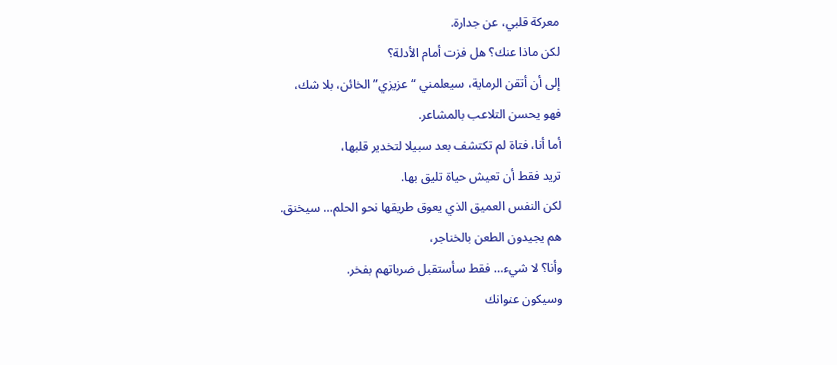معركة قلبي، عن جدارة.
لكن ماذا عنك؟ هل فزت أمام الأدلة؟
إلى أن أتقن الرماية، سيعلمني “عزيزي” الخائن، بلا شك،
فهو يحسن التلاعب بالمشاعر.
أما أنا، فتاة لم تكتشف بعد سبيلا لتخدير قلبها،
تريد فقط أن تعيش حياة تليق بها.
لكن النفس العميق الذي يعوق طريقها نحو الحلم… سيخنق.
هم يجيدون الطعن بالخناجر،
وأنا؟ لا شيء… فقط سأستقبل ضرباتهم بفخر.
وسيكون عنوانك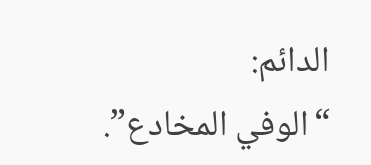الدائم:
“الوفي المخادع”.